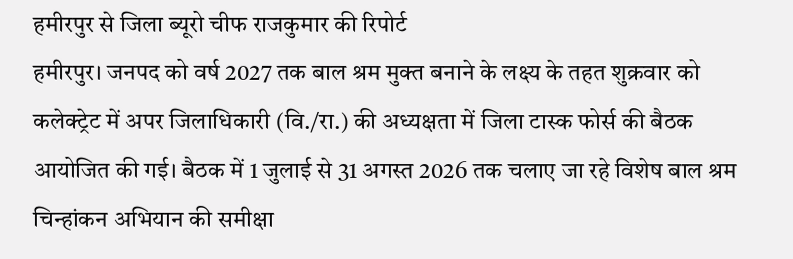हमीरपुर से जिला ब्यूरो चीफ राजकुमार की रिपोर्ट
हमीरपुर। जनपद को वर्ष 2027 तक बाल श्रम मुक्त बनाने के लक्ष्य के तहत शुक्रवार को कलेक्ट्रेट में अपर जिलाधिकारी (वि./रा.) की अध्यक्षता में जिला टास्क फोर्स की बैठक आयोजित की गई। बैठक में 1 जुलाई से 31 अगस्त 2026 तक चलाए जा रहे विशेष बाल श्रम चिन्हांकन अभियान की समीक्षा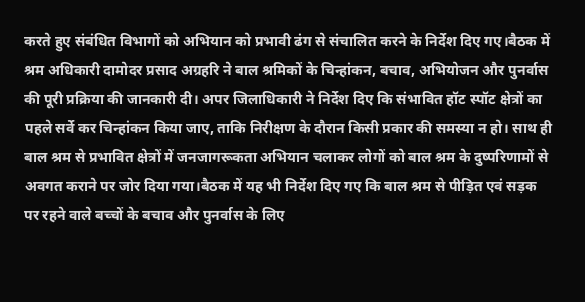करते हुए संबंधित विभागों को अभियान को प्रभावी ढंग से संचालित करने के निर्देश दिए गए।बैठक में श्रम अधिकारी दामोदर प्रसाद अग्रहरि ने बाल श्रमिकों के चिन्हांकन, बचाव, अभियोजन और पुनर्वास की पूरी प्रक्रिया की जानकारी दी। अपर जिलाधिकारी ने निर्देश दिए कि संभावित हॉट स्पॉट क्षेत्रों का पहले सर्वे कर चिन्हांकन किया जाए, ताकि निरीक्षण के दौरान किसी प्रकार की समस्या न हो। साथ ही बाल श्रम से प्रभावित क्षेत्रों में जनजागरूकता अभियान चलाकर लोगों को बाल श्रम के दुष्परिणामों से अवगत कराने पर जोर दिया गया।बैठक में यह भी निर्देश दिए गए कि बाल श्रम से पीड़ित एवं सड़क पर रहने वाले बच्चों के बचाव और पुनर्वास के लिए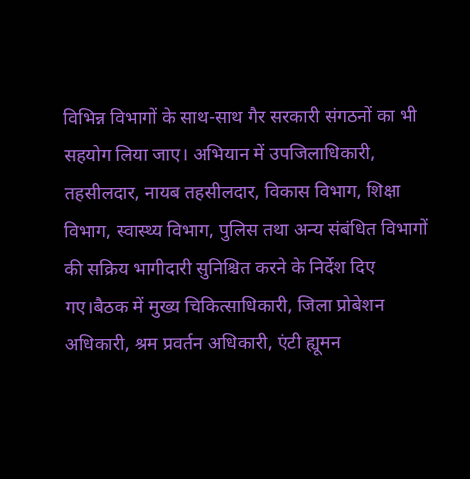विभिन्न विभागों के साथ-साथ गैर सरकारी संगठनों का भी सहयोग लिया जाए। अभियान में उपजिलाधिकारी, तहसीलदार, नायब तहसीलदार, विकास विभाग, शिक्षा विभाग, स्वास्थ्य विभाग, पुलिस तथा अन्य संबंधित विभागों की सक्रिय भागीदारी सुनिश्चित करने के निर्देश दिए गए।बैठक में मुख्य चिकित्साधिकारी, जिला प्रोबेशन अधिकारी, श्रम प्रवर्तन अधिकारी, एंटी ह्यूमन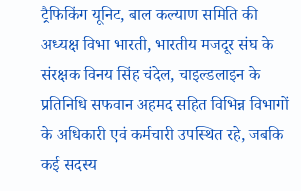ट्रैफिकिंग यूनिट, बाल कल्याण समिति की अध्यक्ष विभा भारती, भारतीय मजदूर संघ के संरक्षक विनय सिंह चंदेल, चाइल्डलाइन के प्रतिनिधि सफवान अहमद सहित विभिन्न विभागों के अधिकारी एवं कर्मचारी उपस्थित रहे, जबकि कई सदस्य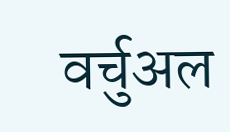वर्चुअल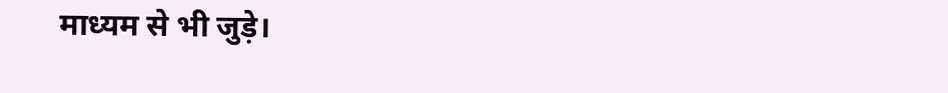माध्यम से भी जुड़े।